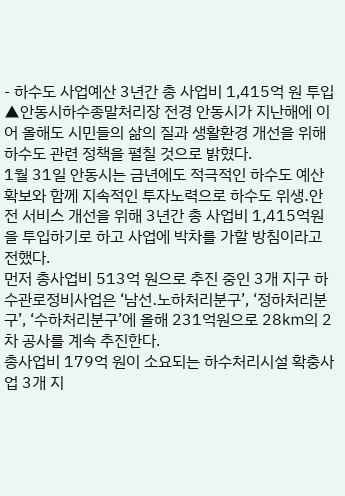- 하수도 사업예산 3년간 총 사업비 1,415억 원 투입
▲안동시하수종말처리장 전경 안동시가 지난해에 이어 올해도 시민들의 삶의 질과 생활환경 개선을 위해 하수도 관련 정책을 펼칠 것으로 밝혔다.
1월 31일 안동시는 금년에도 적극적인 하수도 예산확보와 함께 지속적인 투자노력으로 하수도 위생․안전 서비스 개선을 위해 3년간 총 사업비 1,415억원을 투입하기로 하고 사업에 박차를 가할 방침이라고 전했다.
먼저 총사업비 513억 원으로 추진 중인 3개 지구 하수관로정비사업은 ‘남선․노하처리분구’, ‘정하처리분구’, ‘수하처리분구’에 올해 231억원으로 28㎞의 2차 공사를 계속 추진한다.
총사업비 179억 원이 소요되는 하수처리시설 확충사업 3개 지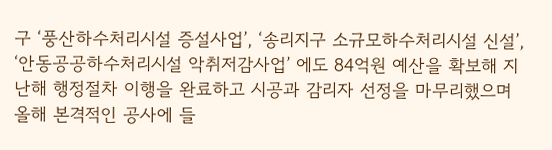구 ‘풍산하수처리시설 증설사업’, ‘송리지구 소규모하수처리시설 신설’, ‘안동공공하수처리시설 악취저감사업’ 에도 84억원 예산을 확보해 지난해 행정절차 이행을 완료하고 시공과 감리자 선정을 마무리했으며 올해 본격적인 공사에 들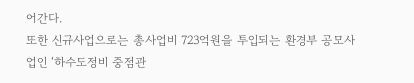어간다.
또한 신규사업으로는 총사업비 723억원을 투입되는 환경부 공모사업인 ‘하수도정비 중점관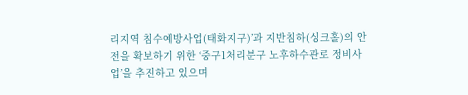리지역 침수예방사업(태화지구)’과 지반침하(싱크홀)의 안전을 확보하기 위한 ‘중구1처리분구 노후하수관로 정비사업’을 추진하고 있으며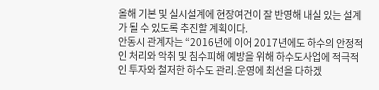올해 기본 및 실시설계에 현장여건이 잘 반영해 내실 있는 설계가 될 수 있도록 추진할 계획이다.
안동시 관계자는 “2016년에 이어 2017년에도 하수의 안정적인 처리와 악취 및 침수피해 예방을 위해 하수도사업에 적극적인 투자와 철저한 하수도 관리․운영에 최선을 다하겠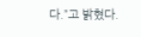다.”고 밝혔다.